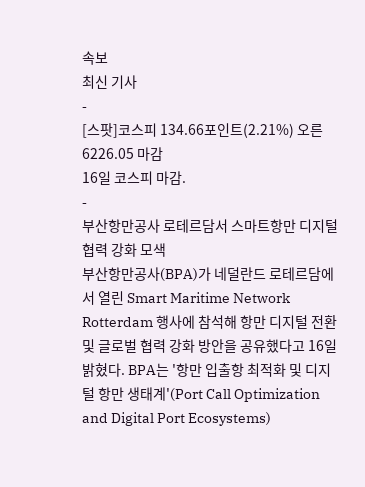속보
최신 기사
-
[스팟]코스피 134.66포인트(2.21%) 오른 6226.05 마감
16일 코스피 마감.
-
부산항만공사 로테르담서 스마트항만 디지털 협력 강화 모색
부산항만공사(BPA)가 네덜란드 로테르담에서 열린 Smart Maritime Network Rotterdam 행사에 참석해 항만 디지털 전환 및 글로벌 협력 강화 방안을 공유했다고 16일 밝혔다. BPA는 '항만 입출항 최적화 및 디지털 항만 생태계'(Port Call Optimization and Digital Port Ecosystems)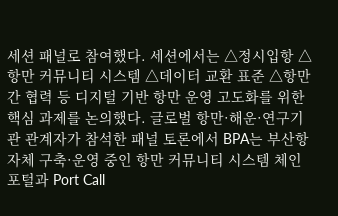세션 패널로 참여했다. 세션에서는 △정시입항 △항만 커뮤니티 시스템 △데이터 교환 표준 △항만 간 협력 등 디지털 기반 항만 운영 고도화를 위한 핵심 과제를 논의했다. 글로벌 항만·해운·연구기관 관계자가 참석한 패널 토론에서 BPA는 부산항 자체 구축·운영 중인 항만 커뮤니티 시스템 체인포털과 Port Call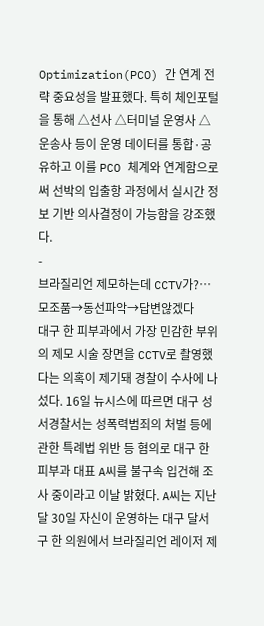Optimization(PCO) 간 연계 전략 중요성을 발표했다. 특히 체인포털을 통해 △선사 △터미널 운영사 △운송사 등이 운영 데이터를 통합·공유하고 이를 PCO 체계와 연계함으로써 선박의 입출항 과정에서 실시간 정보 기반 의사결정이 가능함을 강조했다.
-
브라질리언 제모하는데 CCTV가?…모조품→동선파악→답변않겠다
대구 한 피부과에서 가장 민감한 부위의 제모 시술 장면을 CCTV로 촬영했다는 의혹이 제기돼 경찰이 수사에 나섰다. 16일 뉴시스에 따르면 대구 성서경찰서는 성폭력범죄의 처벌 등에 관한 특례법 위반 등 혐의로 대구 한 피부과 대표 A씨를 불구속 입건해 조사 중이라고 이날 밝혔다. A씨는 지난달 30일 자신이 운영하는 대구 달서구 한 의원에서 브라질리언 레이저 제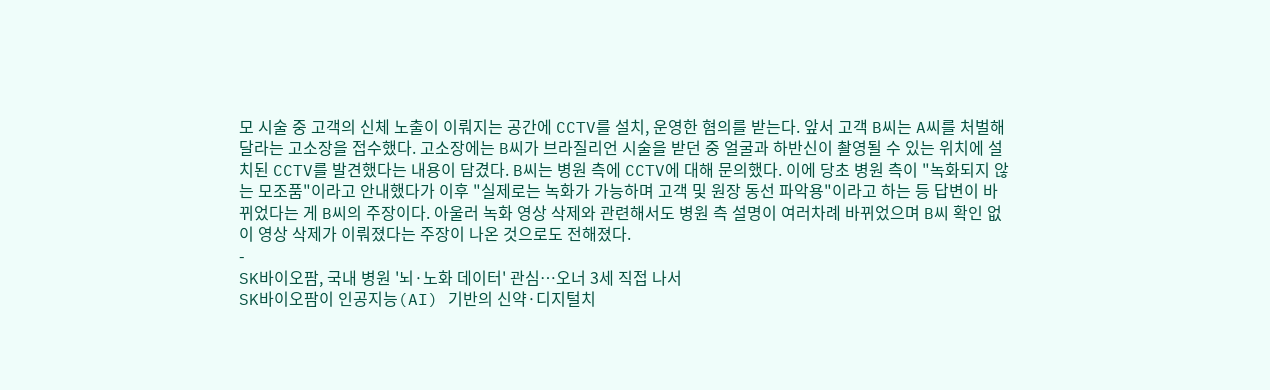모 시술 중 고객의 신체 노출이 이뤄지는 공간에 CCTV를 설치, 운영한 혐의를 받는다. 앞서 고객 B씨는 A씨를 처벌해달라는 고소장을 접수했다. 고소장에는 B씨가 브라질리언 시술을 받던 중 얼굴과 하반신이 촬영될 수 있는 위치에 설치된 CCTV를 발견했다는 내용이 담겼다. B씨는 병원 측에 CCTV에 대해 문의했다. 이에 당초 병원 측이 "녹화되지 않는 모조품"이라고 안내했다가 이후 "실제로는 녹화가 가능하며 고객 및 원장 동선 파악용"이라고 하는 등 답변이 바뀌었다는 게 B씨의 주장이다. 아울러 녹화 영상 삭제와 관련해서도 병원 측 설명이 여러차례 바뀌었으며 B씨 확인 없이 영상 삭제가 이뤄졌다는 주장이 나온 것으로도 전해졌다.
-
SK바이오팜, 국내 병원 '뇌·노화 데이터' 관심…오너 3세 직접 나서
SK바이오팜이 인공지능(AI) 기반의 신약·디지털치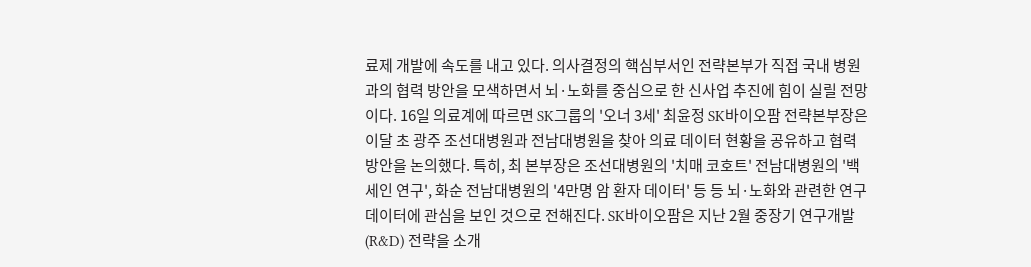료제 개발에 속도를 내고 있다. 의사결정의 핵심부서인 전략본부가 직접 국내 병원과의 협력 방안을 모색하면서 뇌·노화를 중심으로 한 신사업 추진에 힘이 실릴 전망이다. 16일 의료계에 따르면 SK그룹의 '오너 3세' 최윤정 SK바이오팜 전략본부장은 이달 초 광주 조선대병원과 전남대병원을 찾아 의료 데이터 현황을 공유하고 협력 방안을 논의했다. 특히, 최 본부장은 조선대병원의 '치매 코호트' 전남대병원의 '백세인 연구', 화순 전남대병원의 '4만명 암 환자 데이터' 등 등 뇌·노화와 관련한 연구 데이터에 관심을 보인 것으로 전해진다. SK바이오팜은 지난 2월 중장기 연구개발(R&D) 전략을 소개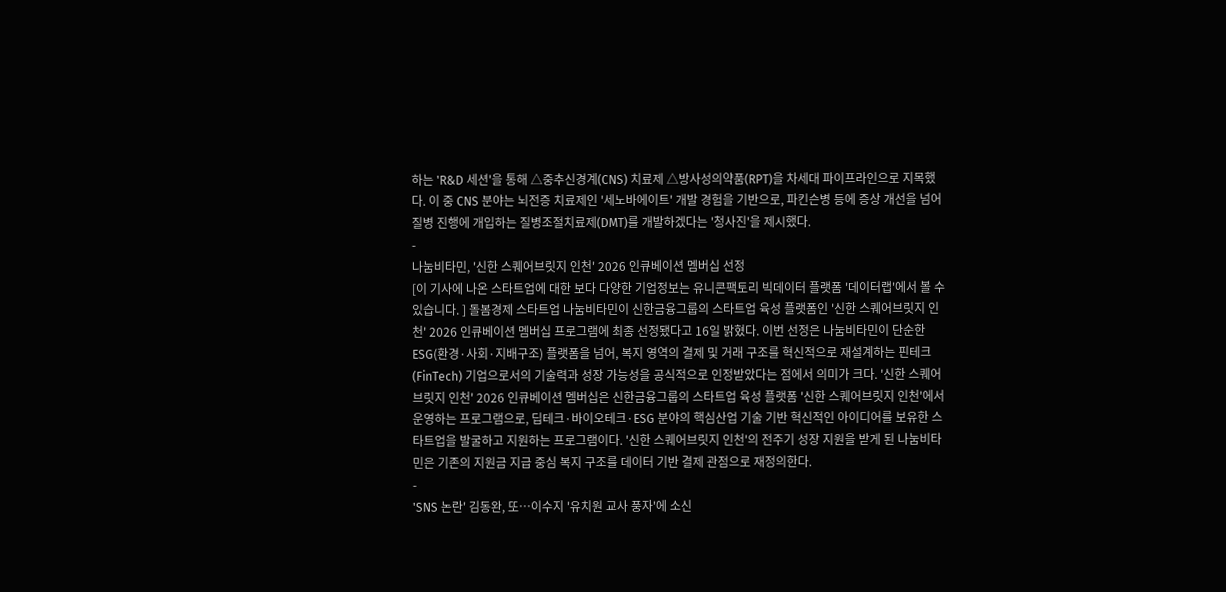하는 'R&D 세션'을 통해 △중추신경계(CNS) 치료제 △방사성의약품(RPT)을 차세대 파이프라인으로 지목했다. 이 중 CNS 분야는 뇌전증 치료제인 '세노바에이트' 개발 경험을 기반으로, 파킨슨병 등에 증상 개선을 넘어 질병 진행에 개입하는 질병조절치료제(DMT)를 개발하겠다는 '청사진'을 제시했다.
-
나눔비타민, '신한 스퀘어브릿지 인천' 2026 인큐베이션 멤버십 선정
[이 기사에 나온 스타트업에 대한 보다 다양한 기업정보는 유니콘팩토리 빅데이터 플랫폼 '데이터랩'에서 볼 수 있습니다. ] 돌봄경제 스타트업 나눔비타민이 신한금융그룹의 스타트업 육성 플랫폼인 '신한 스퀘어브릿지 인천' 2026 인큐베이션 멤버십 프로그램에 최종 선정됐다고 16일 밝혔다. 이번 선정은 나눔비타민이 단순한 ESG(환경·사회·지배구조) 플랫폼을 넘어, 복지 영역의 결제 및 거래 구조를 혁신적으로 재설계하는 핀테크(FinTech) 기업으로서의 기술력과 성장 가능성을 공식적으로 인정받았다는 점에서 의미가 크다. '신한 스퀘어브릿지 인천' 2026 인큐베이션 멤버십은 신한금융그룹의 스타트업 육성 플랫폼 '신한 스퀘어브릿지 인천'에서 운영하는 프로그램으로, 딥테크·바이오테크·ESG 분야의 핵심산업 기술 기반 혁신적인 아이디어를 보유한 스타트업을 발굴하고 지원하는 프로그램이다. '신한 스퀘어브릿지 인천'의 전주기 성장 지원을 받게 된 나눔비타민은 기존의 지원금 지급 중심 복지 구조를 데이터 기반 결제 관점으로 재정의한다.
-
'SNS 논란' 김동완, 또…이수지 '유치원 교사 풍자'에 소신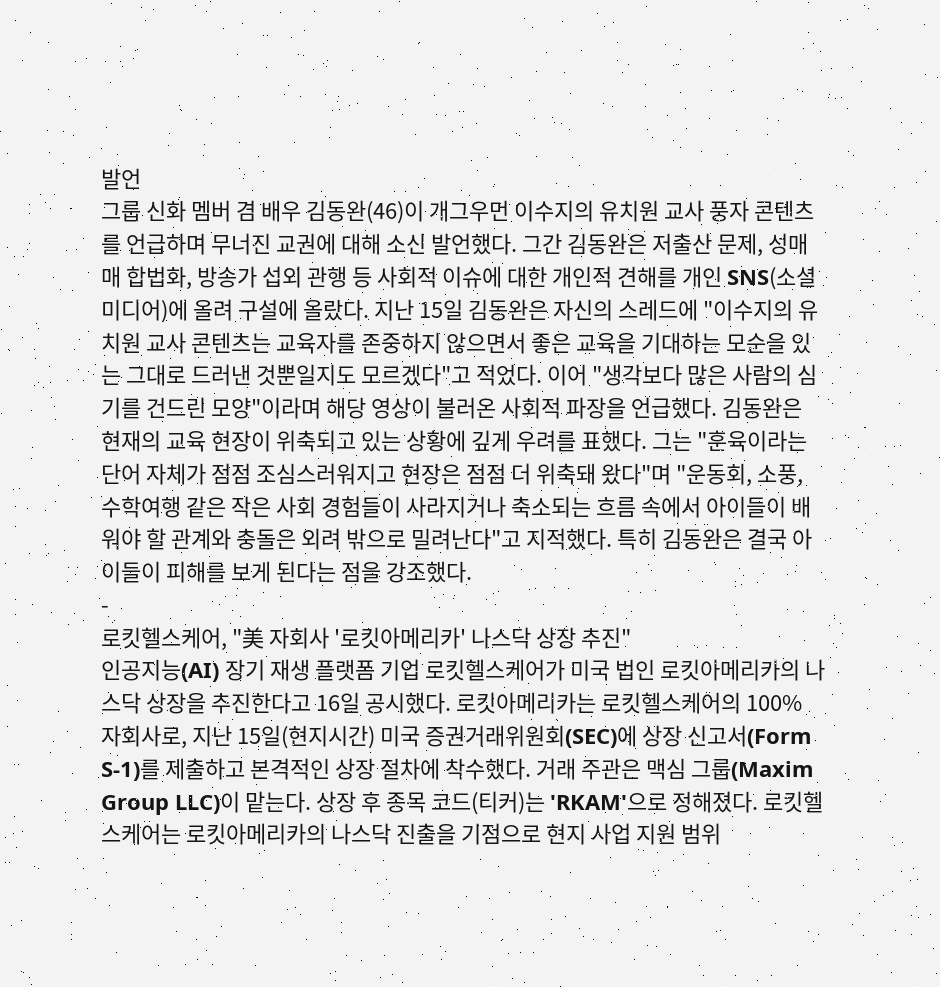발언
그룹 신화 멤버 겸 배우 김동완(46)이 개그우먼 이수지의 유치원 교사 풍자 콘텐츠를 언급하며 무너진 교권에 대해 소신 발언했다. 그간 김동완은 저출산 문제, 성매매 합법화, 방송가 섭외 관행 등 사회적 이슈에 대한 개인적 견해를 개인 SNS(소셜미디어)에 올려 구설에 올랐다. 지난 15일 김동완은 자신의 스레드에 "이수지의 유치원 교사 콘텐츠는 교육자를 존중하지 않으면서 좋은 교육을 기대하는 모순을 있는 그대로 드러낸 것뿐일지도 모르겠다"고 적었다. 이어 "생각보다 많은 사람의 심기를 건드린 모양"이라며 해당 영상이 불러온 사회적 파장을 언급했다. 김동완은 현재의 교육 현장이 위축되고 있는 상황에 깊게 우려를 표했다. 그는 "훈육이라는 단어 자체가 점점 조심스러워지고 현장은 점점 더 위축돼 왔다"며 "운동회, 소풍, 수학여행 같은 작은 사회 경험들이 사라지거나 축소되는 흐름 속에서 아이들이 배워야 할 관계와 충돌은 외려 밖으로 밀려난다"고 지적했다. 특히 김동완은 결국 아이들이 피해를 보게 된다는 점을 강조했다.
-
로킷헬스케어, "美 자회사 '로킷아메리카' 나스닥 상장 추진"
인공지능(AI) 장기 재생 플랫폼 기업 로킷헬스케어가 미국 법인 로킷아메리카의 나스닥 상장을 추진한다고 16일 공시했다. 로킷아메리카는 로킷헬스케어의 100% 자회사로, 지난 15일(현지시간) 미국 증권거래위원회(SEC)에 상장 신고서(Form S-1)를 제출하고 본격적인 상장 절차에 착수했다. 거래 주관은 맥심 그룹(Maxim Group LLC)이 맡는다. 상장 후 종목 코드(티커)는 'RKAM'으로 정해졌다. 로킷헬스케어는 로킷아메리카의 나스닥 진출을 기점으로 현지 사업 지원 범위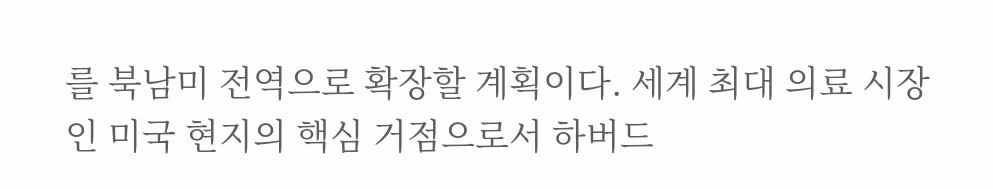를 북남미 전역으로 확장할 계획이다. 세계 최대 의료 시장인 미국 현지의 핵심 거점으로서 하버드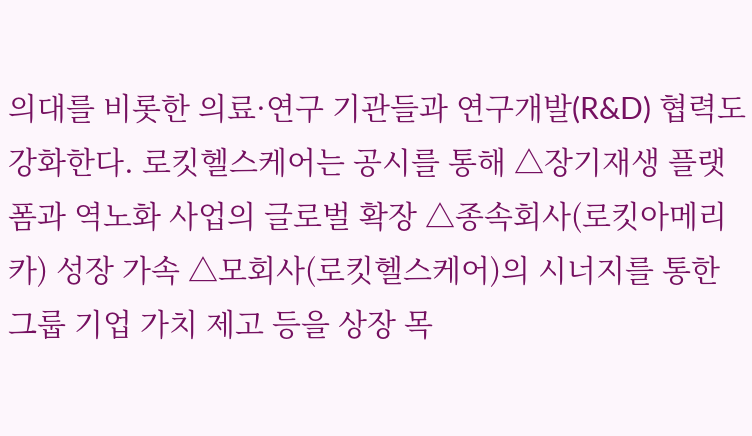의대를 비롯한 의료·연구 기관들과 연구개발(R&D) 협력도 강화한다. 로킷헬스케어는 공시를 통해 △장기재생 플랫폼과 역노화 사업의 글로벌 확장 △종속회사(로킷아메리카) 성장 가속 △모회사(로킷헬스케어)의 시너지를 통한 그룹 기업 가치 제고 등을 상장 목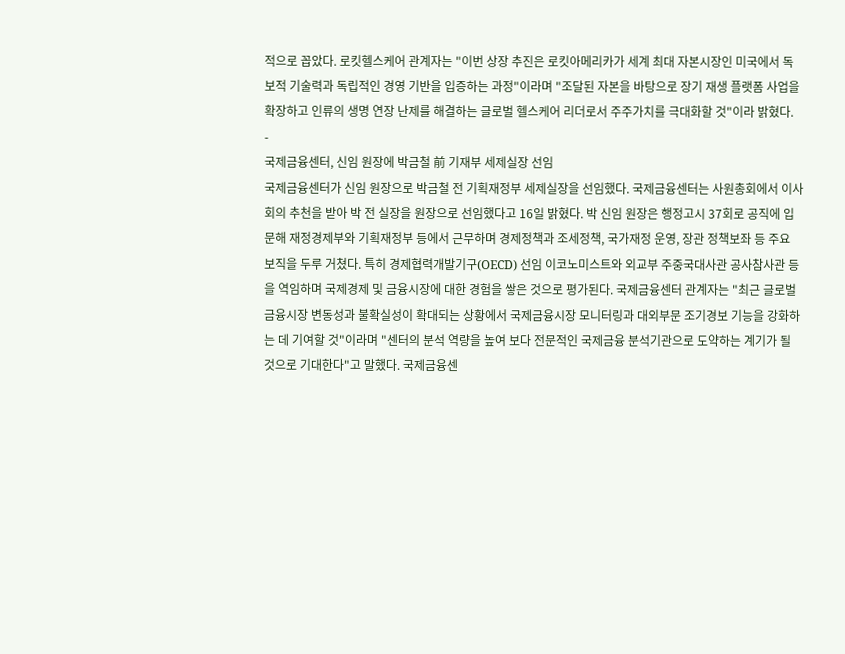적으로 꼽았다. 로킷헬스케어 관계자는 "이번 상장 추진은 로킷아메리카가 세계 최대 자본시장인 미국에서 독보적 기술력과 독립적인 경영 기반을 입증하는 과정"이라며 "조달된 자본을 바탕으로 장기 재생 플랫폼 사업을 확장하고 인류의 생명 연장 난제를 해결하는 글로벌 헬스케어 리더로서 주주가치를 극대화할 것"이라 밝혔다.
-
국제금융센터, 신임 원장에 박금철 前 기재부 세제실장 선임
국제금융센터가 신임 원장으로 박금철 전 기획재정부 세제실장을 선임했다. 국제금융센터는 사원총회에서 이사회의 추천을 받아 박 전 실장을 원장으로 선임했다고 16일 밝혔다. 박 신임 원장은 행정고시 37회로 공직에 입문해 재정경제부와 기획재정부 등에서 근무하며 경제정책과 조세정책, 국가재정 운영, 장관 정책보좌 등 주요 보직을 두루 거쳤다. 특히 경제협력개발기구(OECD) 선임 이코노미스트와 외교부 주중국대사관 공사참사관 등을 역임하며 국제경제 및 금융시장에 대한 경험을 쌓은 것으로 평가된다. 국제금융센터 관계자는 "최근 글로벌 금융시장 변동성과 불확실성이 확대되는 상황에서 국제금융시장 모니터링과 대외부문 조기경보 기능을 강화하는 데 기여할 것"이라며 "센터의 분석 역량을 높여 보다 전문적인 국제금융 분석기관으로 도약하는 계기가 될 것으로 기대한다"고 말했다. 국제금융센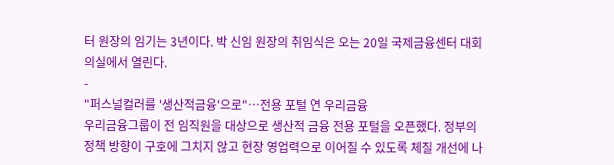터 원장의 임기는 3년이다. 박 신임 원장의 취임식은 오는 20일 국제금융센터 대회의실에서 열린다.
-
"퍼스널컬러를 '생산적금융'으로"…전용 포털 연 우리금융
우리금융그룹이 전 임직원을 대상으로 생산적 금융 전용 포털을 오픈했다. 정부의 정책 방향이 구호에 그치지 않고 현장 영업력으로 이어질 수 있도록 체질 개선에 나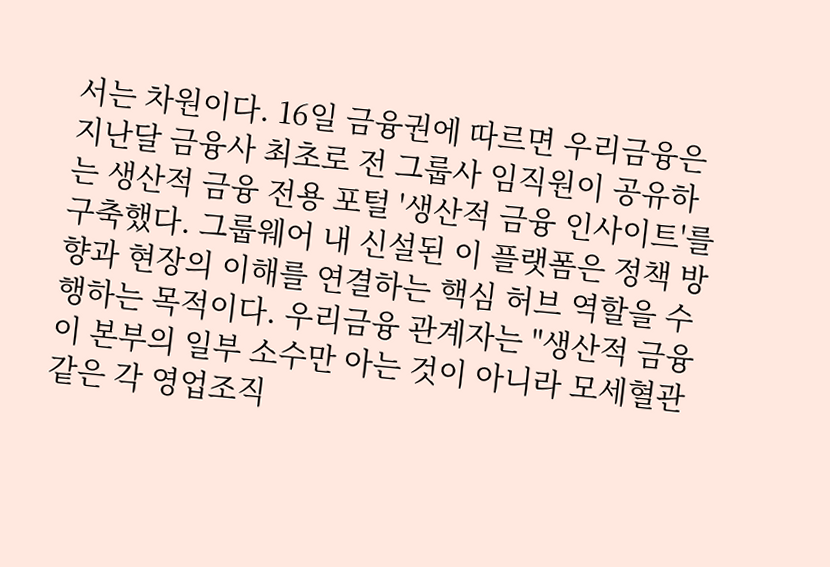서는 차원이다. 16일 금융권에 따르면 우리금융은 지난달 금융사 최초로 전 그룹사 임직원이 공유하는 생산적 금융 전용 포털 '생산적 금융 인사이트'를 구축했다. 그룹웨어 내 신설된 이 플랫폼은 정책 방향과 현장의 이해를 연결하는 핵심 허브 역할을 수행하는 목적이다. 우리금융 관계자는 "생산적 금융이 본부의 일부 소수만 아는 것이 아니라 모세혈관 같은 각 영업조직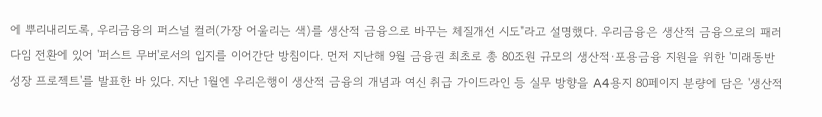에 뿌리내리도록, 우리금융의 퍼스널 컬러(가장 어울리는 색)를 생산적 금융으로 바꾸는 체질개선 시도"라고 설명했다. 우리금융은 생산적 금융으로의 패러다임 전환에 있어 '퍼스트 무버'로서의 입지를 이어간단 방침이다. 먼저 지난해 9월 금융권 최초로 총 80조원 규모의 생산적·포용금융 지원을 위한 '미래동반성장 프로젝트'를 발표한 바 있다. 지난 1월엔 우리은행이 생산적 금융의 개념과 여신 취급 가이드라인 등 실무 방향을 A4용지 80페이지 분량에 담은 '생산적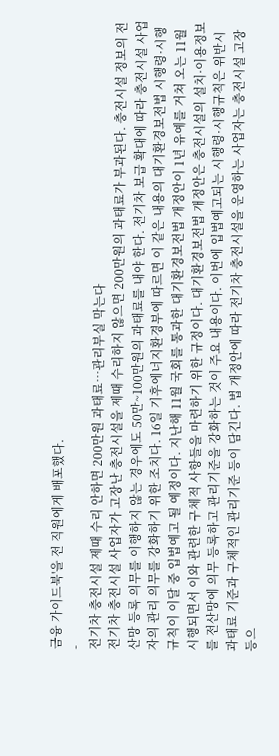금융 가이드북'을 전 직원에게 배포했다.
-
전기차 충전시설 제때 수리 안하면 200만원 과태료…관리부실 막는다
전기차 충전시설 사업자가 고장난 충전시설을 제때 수리하지 않으면 200만원의 과태료가 부과된다. 충전시설 정보의 전산망 등록 의무를 이행하지 않는 경우에도 50만~100만원의 과태료를 내야 한다. 전기차 보급 확대에 따라 충전시설 사업자의 관리 의무를 강화하기 위한 조치다. 16일 기후에너지환경부에 따르면 이 같은 내용의 대기환경보전법 시행령·시행규칙이 이달 중 입법예고 될 예정이다. 지난해 11월 국회를 통과한 대기환경보전법 개정안이 1년 유예를 거쳐 오는 11월 시행되면서 이와 관련한 구체적 사항들을 마련하기 위한 규정이다. 대기환경보전법 개정안은 충전시설의 설치·이용정보를 전산망에 의무 등록하고 관리기준을 강화하는 것이 주요 내용이다. 이번에 입법예고되는 시행령·시행규칙은 위반시 과태료 기준과 구체적인 관리기준 등이 담긴다. 법 개정안에 따라 전기차 충전시설을 운영하는 사업자는 충전시설 고장 등으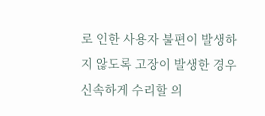로 인한 사용자 불편이 발생하지 않도록 고장이 발생한 경우 신속하게 수리할 의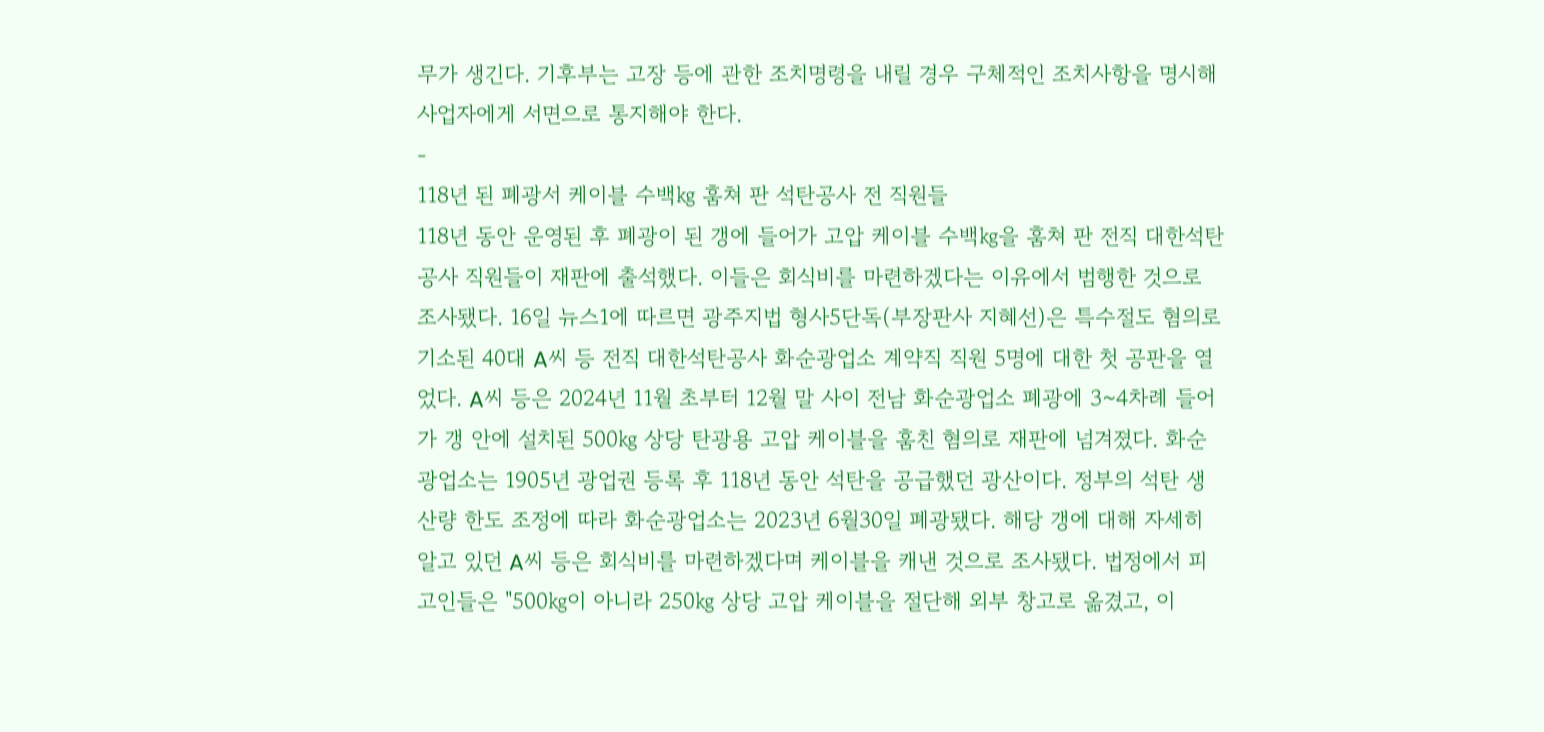무가 생긴다. 기후부는 고장 등에 관한 조치명령을 내릴 경우 구체적인 조치사항을 명시해 사업자에게 서면으로 통지해야 한다.
-
118년 된 폐광서 케이블 수백㎏ 훔쳐 판 석탄공사 전 직원들
118년 동안 운영된 후 폐광이 된 갱에 들어가 고압 케이블 수백㎏을 훔쳐 판 전직 대한석탄공사 직원들이 재판에 출석했다. 이들은 회식비를 마련하겠다는 이유에서 범행한 것으로 조사됐다. 16일 뉴스1에 따르면 광주지법 형사5단독(부장판사 지혜선)은 특수절도 혐의로 기소된 40대 A씨 등 전직 대한석탄공사 화순광업소 계약직 직원 5명에 대한 첫 공판을 열었다. A씨 등은 2024년 11월 초부터 12월 말 사이 전남 화순광업소 폐광에 3~4차례 들어가 갱 안에 설치된 500㎏ 상당 탄광용 고압 케이블을 훔친 혐의로 재판에 넘겨졌다. 화순광업소는 1905년 광업권 등록 후 118년 동안 석탄을 공급했던 광산이다. 정부의 석탄 생산량 한도 조정에 따라 화순광업소는 2023년 6월30일 폐광됐다. 해당 갱에 대해 자세히 알고 있던 A씨 등은 회식비를 마련하겠다며 케이블을 캐낸 것으로 조사됐다. 법정에서 피고인들은 "500㎏이 아니라 250㎏ 상당 고압 케이블을 절단해 외부 창고로 옮겼고, 이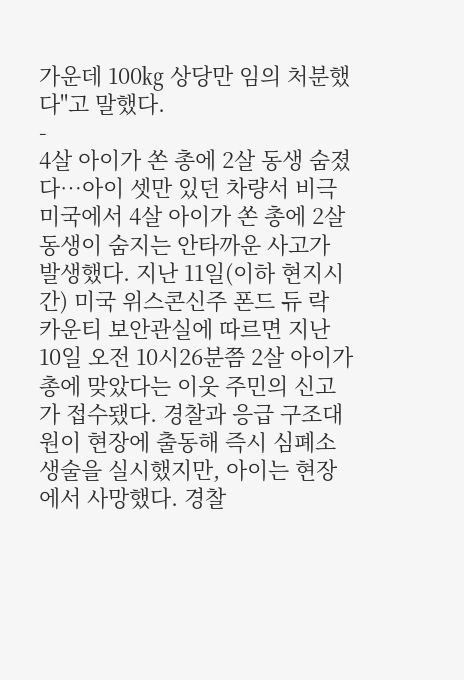가운데 100㎏ 상당만 임의 처분했다"고 말했다.
-
4살 아이가 쏜 총에 2살 동생 숨졌다…아이 셋만 있던 차량서 비극
미국에서 4살 아이가 쏜 총에 2살 동생이 숨지는 안타까운 사고가 발생했다. 지난 11일(이하 현지시간) 미국 위스콘신주 폰드 듀 락 카운티 보안관실에 따르면 지난 10일 오전 10시26분쯤 2살 아이가 총에 맞았다는 이웃 주민의 신고가 접수됐다. 경찰과 응급 구조대원이 현장에 출동해 즉시 심폐소생술을 실시했지만, 아이는 현장에서 사망했다. 경찰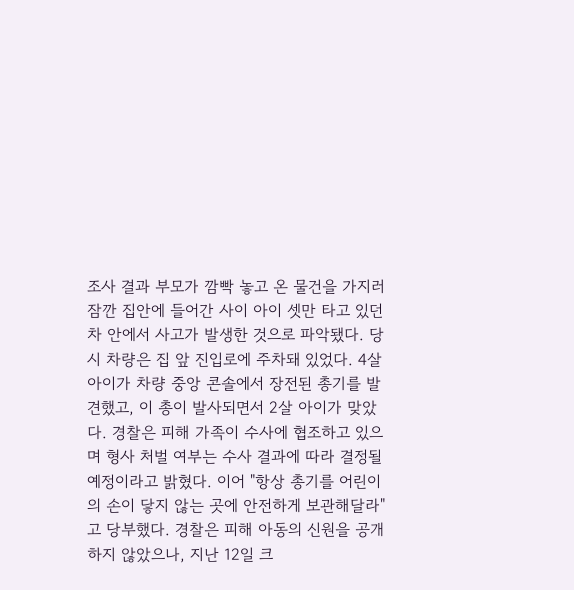조사 결과 부모가 깜빡 놓고 온 물건을 가지러 잠깐 집안에 들어간 사이 아이 셋만 타고 있던 차 안에서 사고가 발생한 것으로 파악됐다. 당시 차량은 집 앞 진입로에 주차돼 있었다. 4살 아이가 차량 중앙 콘솔에서 장전된 총기를 발견했고, 이 총이 발사되면서 2살 아이가 맞았다. 경찰은 피해 가족이 수사에 협조하고 있으며 형사 처벌 여부는 수사 결과에 따라 결정될 예정이라고 밝혔다. 이어 "항상 총기를 어린이의 손이 닿지 않는 곳에 안전하게 보관해달라"고 당부했다. 경찰은 피해 아동의 신원을 공개하지 않았으나, 지난 12일 크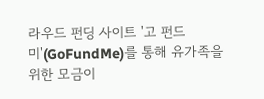라우드 펀딩 사이트 '고 펀드 미'(GoFundMe)를 통해 유가족을 위한 모금이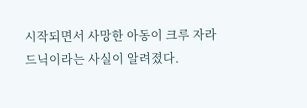시작되면서 사망한 아동이 크루 자라드닉이라는 사실이 알려졌다.